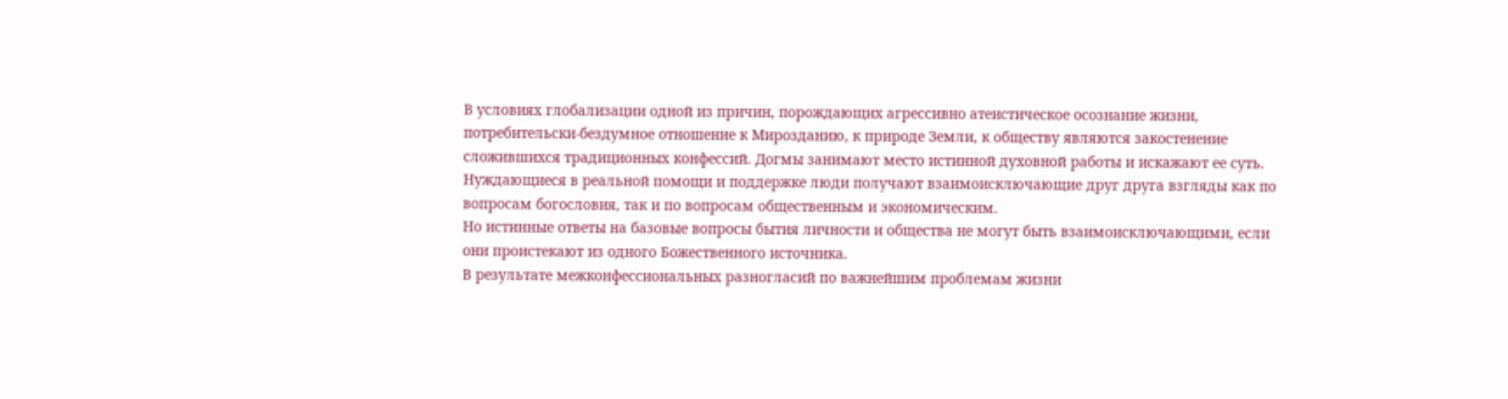В условиях глобализации одной из причин, порождающих агрессивно атеистическое осознание жизни, потребительски-бездумное отношение к Мирозданию, к природе Земли, к обществу являются закостенение сложившихся традиционных конфессий. Догмы занимают место истинной духовной работы и искажают ее суть. Нуждающиеся в реальной помощи и поддержке люди получают взаимоисключающие друг друга взгляды как по вопросам богословия, так и по вопросам общественным и экономическим.
Но истинные ответы на базовые вопросы бытия личности и общества не могут быть взаимоисключающими, если они проистекают из одного Божественного источника.
В результате межконфессиональных разногласий по важнейшим проблемам жизни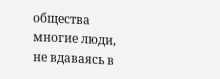общества многие люди, не вдаваясь в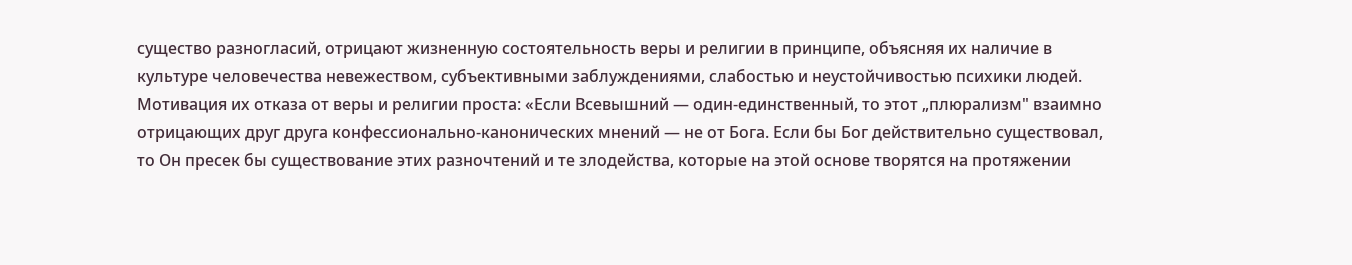существо разногласий, отрицают жизненную состоятельность веры и религии в принципе, объясняя их наличие в культуре человечества невежеством, субъективными заблуждениями, слабостью и неустойчивостью психики людей. Мотивация их отказа от веры и религии проста: «Если Всевышний — один-единственный, то этот „плюрализм" взаимно отрицающих друг друга конфессионально-канонических мнений — не от Бога. Если бы Бог действительно существовал, то Он пресек бы существование этих разночтений и те злодейства, которые на этой основе творятся на протяжении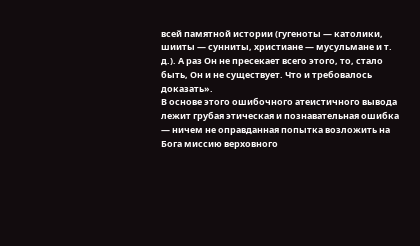всей памятной истории (гугеноты — католики, шииты — сунниты, христиане — мусульмане и т. д.). А раз Он не пресекает всего этого, то, стало быть, Он и не существует. Что и требовалось доказать».
В основе этого ошибочного атеистичного вывода лежит грубая этическая и познавательная ошибка — ничем не оправданная попытка возложить на Бога миссию верховного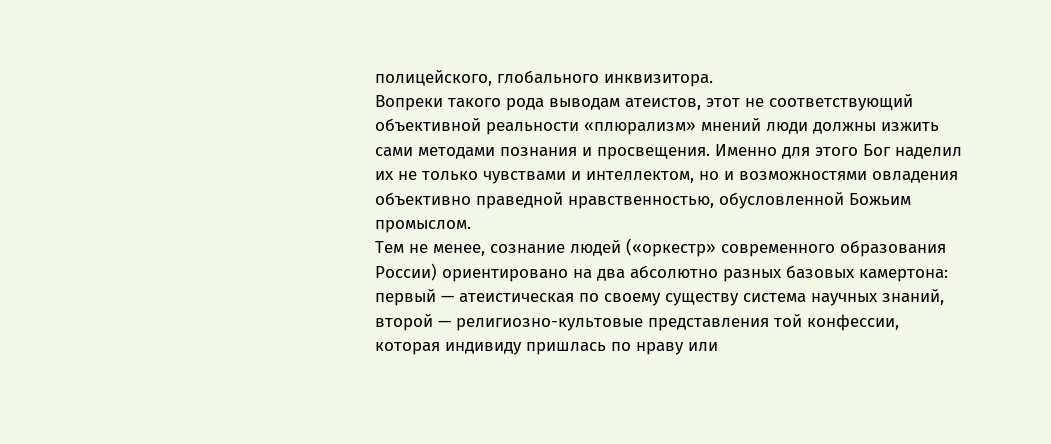полицейского, глобального инквизитора.
Вопреки такого рода выводам атеистов, этот не соответствующий объективной реальности «плюрализм» мнений люди должны изжить сами методами познания и просвещения. Именно для этого Бог наделил их не только чувствами и интеллектом, но и возможностями овладения объективно праведной нравственностью, обусловленной Божьим промыслом.
Тем не менее, сознание людей («оркестр» современного образования России) ориентировано на два абсолютно разных базовых камертона: первый — атеистическая по своему существу система научных знаний, второй — религиозно-культовые представления той конфессии, которая индивиду пришлась по нраву или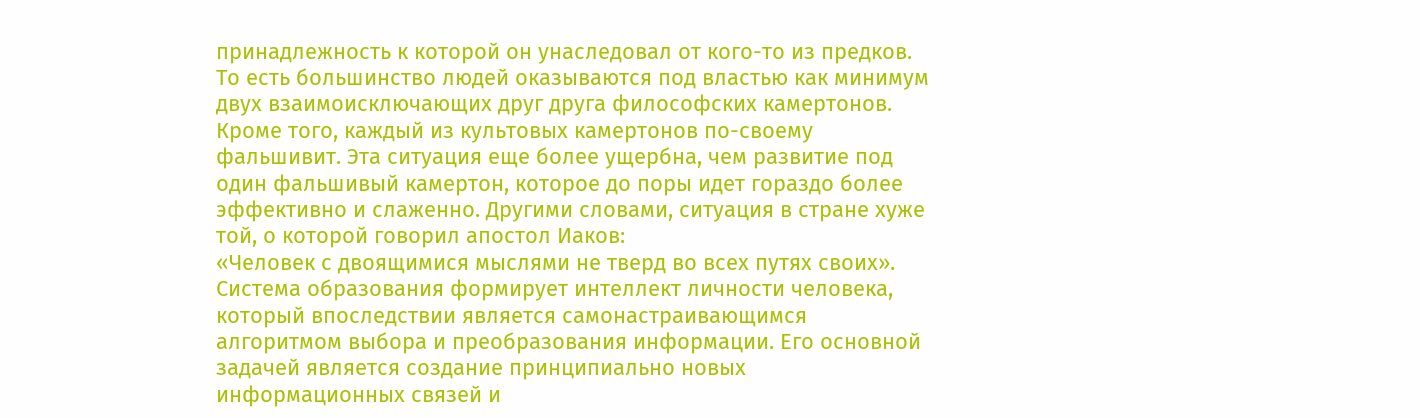принадлежность к которой он унаследовал от кого-то из предков.
То есть большинство людей оказываются под властью как минимум двух взаимоисключающих друг друга философских камертонов. Кроме того, каждый из культовых камертонов по-своему фальшивит. Эта ситуация еще более ущербна, чем развитие под один фальшивый камертон, которое до поры идет гораздо более эффективно и слаженно. Другими словами, ситуация в стране хуже той, о которой говорил апостол Иаков:
«Человек с двоящимися мыслями не тверд во всех путях своих».
Система образования формирует интеллект личности человека, который впоследствии является самонастраивающимся алгоритмом выбора и преобразования информации. Его основной задачей является создание принципиально новых информационных связей и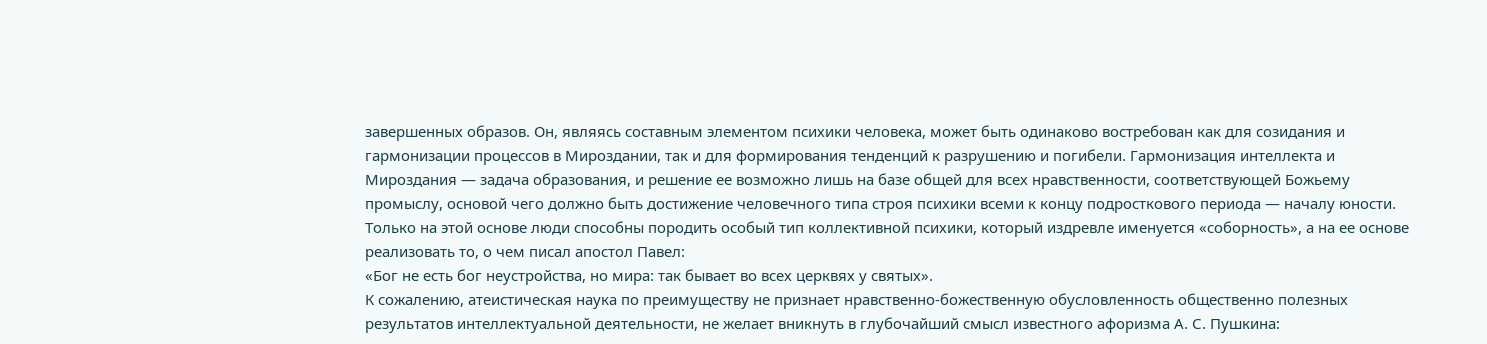завершенных образов. Он, являясь составным элементом психики человека, может быть одинаково востребован как для созидания и гармонизации процессов в Мироздании, так и для формирования тенденций к разрушению и погибели. Гармонизация интеллекта и Мироздания — задача образования, и решение ее возможно лишь на базе общей для всех нравственности, соответствующей Божьему промыслу, основой чего должно быть достижение человечного типа строя психики всеми к концу подросткового периода — началу юности. Только на этой основе люди способны породить особый тип коллективной психики, который издревле именуется «соборность», а на ее основе реализовать то, о чем писал апостол Павел:
«Бог не есть бог неустройства, но мира: так бывает во всех церквях у святых».
К сожалению, атеистическая наука по преимуществу не признает нравственно-божественную обусловленность общественно полезных результатов интеллектуальной деятельности, не желает вникнуть в глубочайший смысл известного афоризма А. С. Пушкина: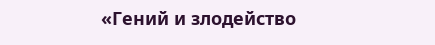«Гений и злодейство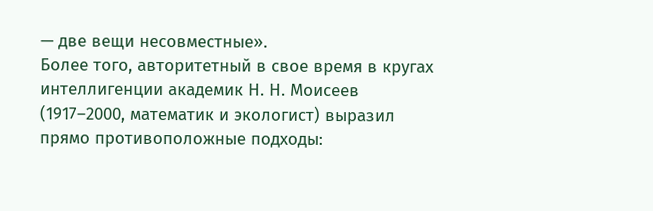— две вещи несовместные».
Более того, авторитетный в свое время в кругах интеллигенции академик Н. Н. Моисеев (1917–2000, математик и экологист) выразил прямо противоположные подходы: